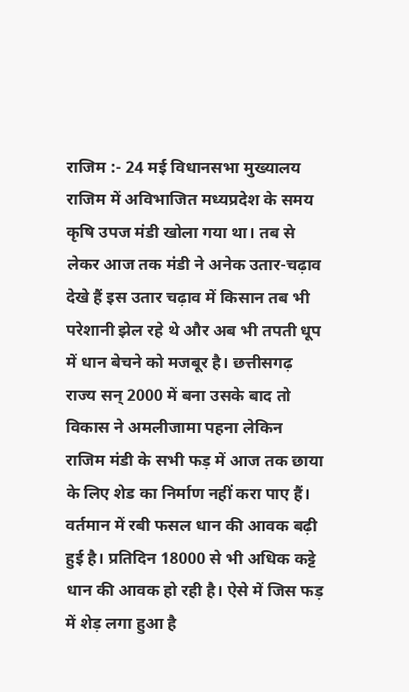राजिम :- 24 मई विधानसभा मुख्यालय राजिम में अविभाजित मध्यप्रदेश के समय कृषि उपज मंडी खोला गया था। तब से लेकर आज तक मंडी ने अनेक उतार-चढ़ाव देखे हैं इस उतार चढ़ाव में किसान तब भी परेशानी झेल रहे थे और अब भी तपती धूप में धान बेचने को मजबूर है। छत्तीसगढ़ राज्य सन् 2000 में बना उसके बाद तो विकास ने अमलीजामा पहना लेकिन राजिम मंडी के सभी फड़ में आज तक छाया के लिए शेड का निर्माण नहीं करा पाए हैं। वर्तमान में रबी फसल धान की आवक बढ़ी हुई है। प्रतिदिन 18000 से भी अधिक कट्टे धान की आवक हो रही है। ऐसे में जिस फड़ में शेड़ लगा हुआ है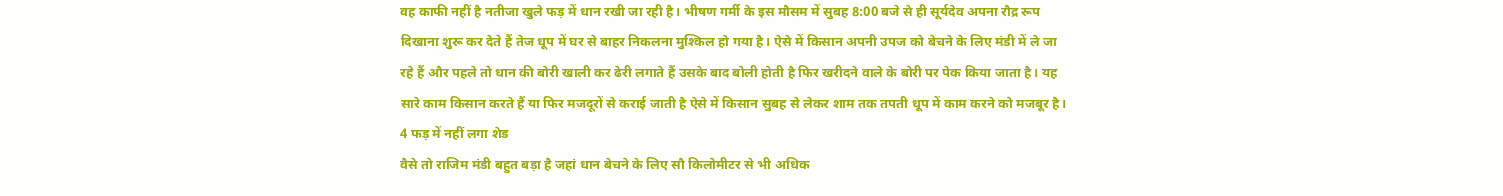वह काफी नहीं है नतीजा खुले फड़ में धान रखी जा रही है। भीषण गर्मी के इस मौसम में सुबह 8:00 बजे से ही सूर्यदेव अपना रौद्र रूप दिखाना शुरू कर देते हैं तेज धूप में घर से बाहर निकलना मुश्किल हो गया है। ऐसे में किसान अपनी उपज को बेचने के लिए मंडी में ले जा रहे हैं और पहले तो धान की बोरी खाली कर ढेरी लगाते हैं उसके बाद बोली होती है फिर खरीदने वाले के बोरी पर पेक किया जाता है। यह सारे काम किसान करते हैं या फिर मजदूरों से कराई जाती है ऐसे में किसान सुबह से लेकर शाम तक तपती धूप में काम करने को मजबूर है।
4 फड़ में नहीं लगा शेड
वैसे तो राजिम मंडी बहुत बड़ा है जहां धान बेचने के लिए सौ किलोमीटर से भी अधिक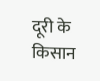दूरी के किसान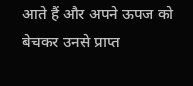आते हैं और अपने ऊपज को बेचकर उनसे प्राप्त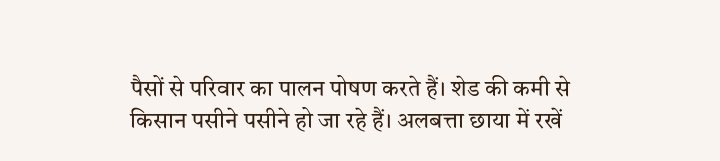पैसों से परिवार का पालन पोषण करते हैं। शेड की कमी से किसान पसीने पसीने हो जा रहे हैं। अलबत्ता छाया में रखें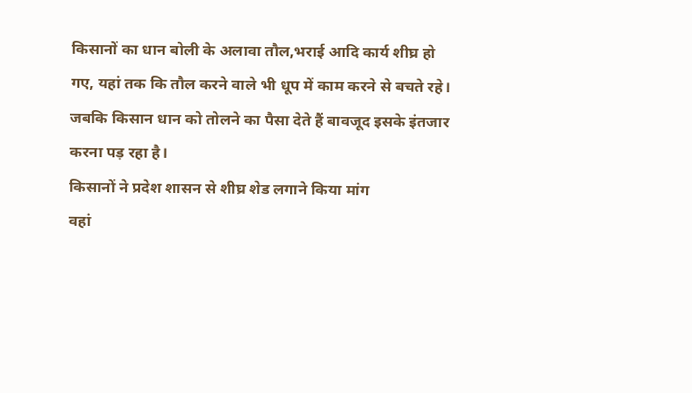किसानों का धान बोली के अलावा तौल,भराई आदि कार्य शीघ्र हो गए, यहां तक कि तौल करने वाले भी धूप में काम करने से बचते रहे। जबकि किसान धान को तोलने का पैसा देते हैं बावजूद इसके इंतजार करना पड़ रहा है।
किसानों ने प्रदेश शासन से शीघ्र शेड लगाने किया मांग
वहां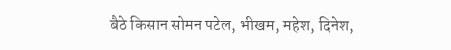बैठे किसान सोमन पटेल, भीखम, महेश, दिनेश,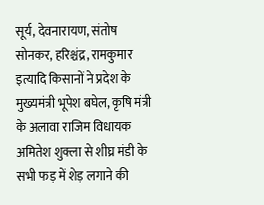सूर्य, देवनारायण, संतोष सोनकर, हरिश्चंद्र, रामकुमार इत्यादि किसानों ने प्रदेश के मुख्यमंत्री भूपेश बघेल, कृषि मंत्री के अलावा राजिम विधायक अमितेश शुक्ला से शीघ्र मंडी के सभी फड़ में शेड़ लगाने की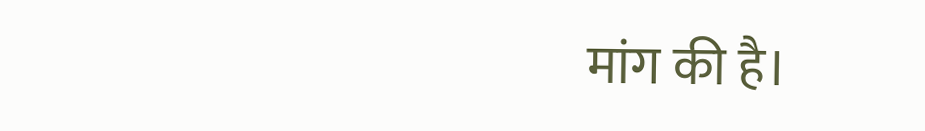मांग की है।